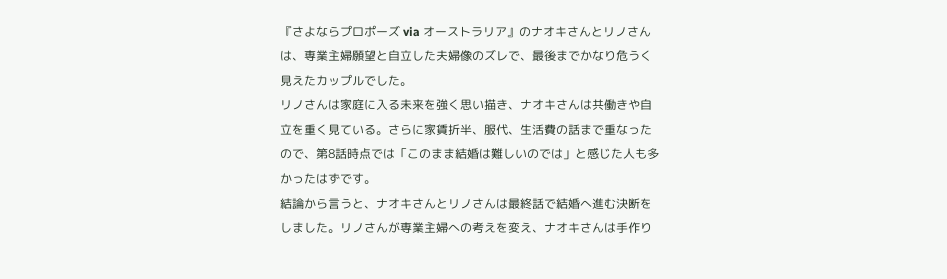『さよならプロポーズ via オーストラリア』のナオキさんとリノさんは、専業主婦願望と自立した夫婦像のズレで、最後までかなり危うく見えたカップルでした。
リノさんは家庭に入る未来を強く思い描き、ナオキさんは共働きや自立を重く見ている。さらに家賃折半、服代、生活費の話まで重なったので、第8話時点では「このまま結婚は難しいのでは」と感じた人も多かったはずです。
結論から言うと、ナオキさんとリノさんは最終話で結婚へ進む決断をしました。リノさんが専業主婦への考えを変え、ナオキさんは手作り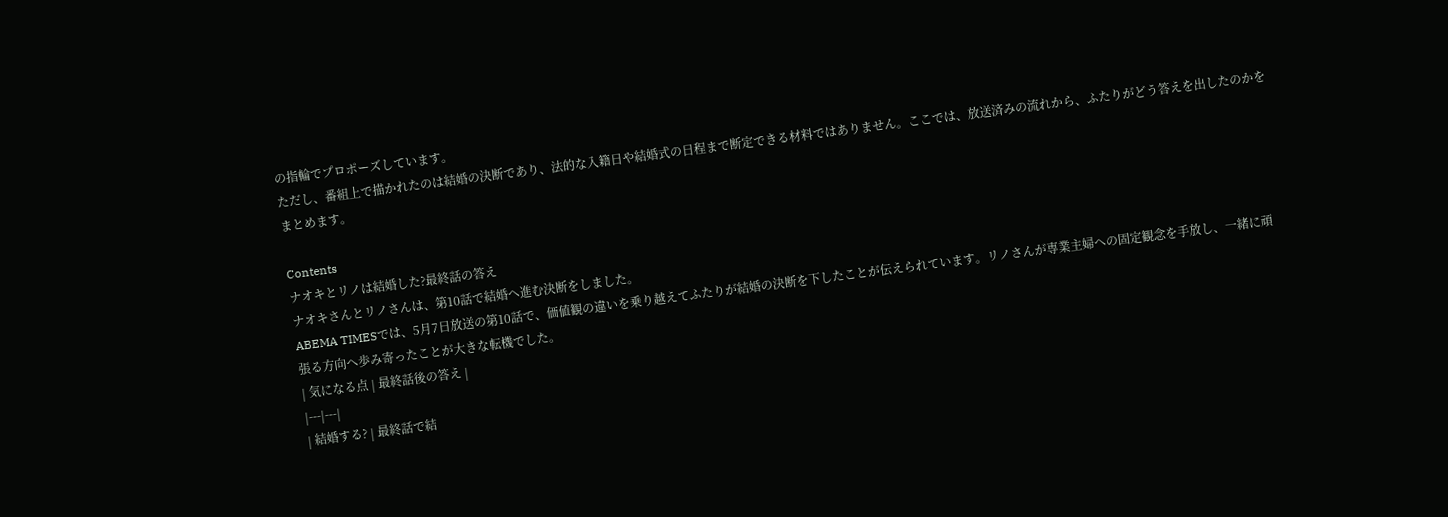の指輪でプロポーズしています。
ただし、番組上で描かれたのは結婚の決断であり、法的な入籍日や結婚式の日程まで断定できる材料ではありません。ここでは、放送済みの流れから、ふたりがどう答えを出したのかをまとめます。

Contents
ナオキとリノは結婚した?最終話の答え
ナオキさんとリノさんは、第10話で結婚へ進む決断をしました。
ABEMA TIMESでは、5月7日放送の第10話で、価値観の違いを乗り越えてふたりが結婚の決断を下したことが伝えられています。リノさんが専業主婦への固定観念を手放し、一緒に頑張る方向へ歩み寄ったことが大きな転機でした。
| 気になる点 | 最終話後の答え |
|---|---|
| 結婚する? | 最終話で結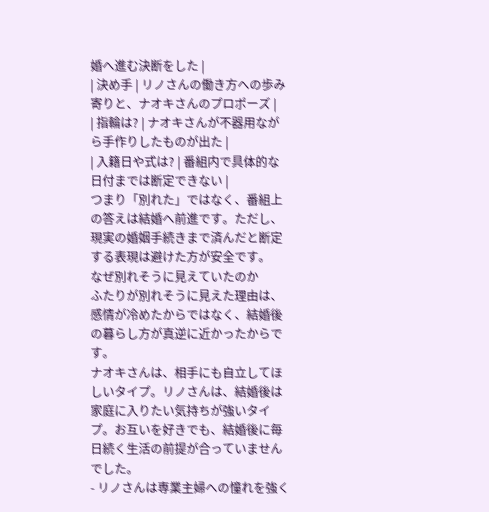婚へ進む決断をした |
| 決め手 | リノさんの働き方への歩み寄りと、ナオキさんのプロポーズ |
| 指輪は? | ナオキさんが不器用ながら手作りしたものが出た |
| 入籍日や式は? | 番組内で具体的な日付までは断定できない |
つまり「別れた」ではなく、番組上の答えは結婚へ前進です。ただし、現実の婚姻手続きまで済んだと断定する表現は避けた方が安全です。
なぜ別れそうに見えていたのか
ふたりが別れそうに見えた理由は、感情が冷めたからではなく、結婚後の暮らし方が真逆に近かったからです。
ナオキさんは、相手にも自立してほしいタイプ。リノさんは、結婚後は家庭に入りたい気持ちが強いタイプ。お互いを好きでも、結婚後に毎日続く生活の前提が合っていませんでした。
- リノさんは専業主婦への憧れを強く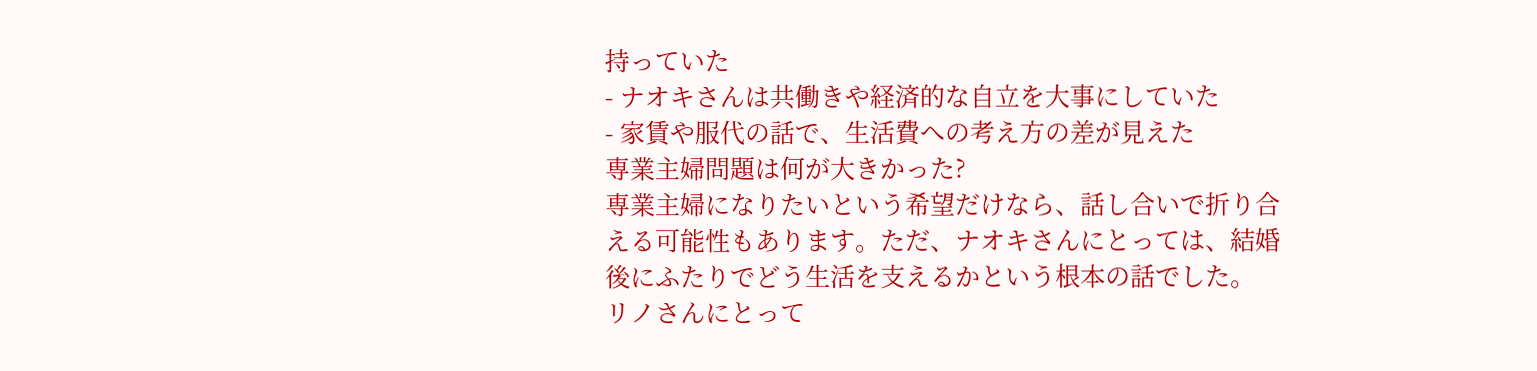持っていた
- ナオキさんは共働きや経済的な自立を大事にしていた
- 家賃や服代の話で、生活費への考え方の差が見えた
専業主婦問題は何が大きかった?
専業主婦になりたいという希望だけなら、話し合いで折り合える可能性もあります。ただ、ナオキさんにとっては、結婚後にふたりでどう生活を支えるかという根本の話でした。
リノさんにとって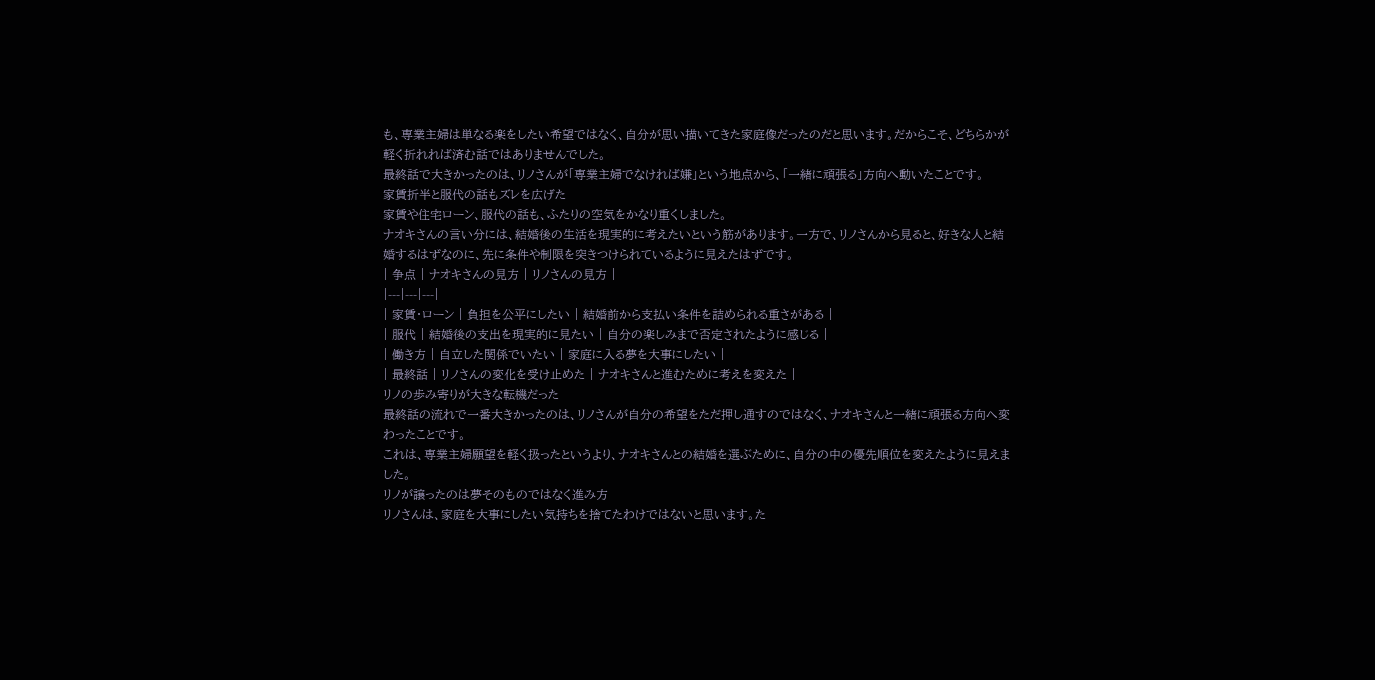も、専業主婦は単なる楽をしたい希望ではなく、自分が思い描いてきた家庭像だったのだと思います。だからこそ、どちらかが軽く折れれば済む話ではありませんでした。
最終話で大きかったのは、リノさんが「専業主婦でなければ嫌」という地点から、「一緒に頑張る」方向へ動いたことです。
家賃折半と服代の話もズレを広げた
家賃や住宅ローン、服代の話も、ふたりの空気をかなり重くしました。
ナオキさんの言い分には、結婚後の生活を現実的に考えたいという筋があります。一方で、リノさんから見ると、好きな人と結婚するはずなのに、先に条件や制限を突きつけられているように見えたはずです。
| 争点 | ナオキさんの見方 | リノさんの見方 |
|---|---|---|
| 家賃・ローン | 負担を公平にしたい | 結婚前から支払い条件を詰められる重さがある |
| 服代 | 結婚後の支出を現実的に見たい | 自分の楽しみまで否定されたように感じる |
| 働き方 | 自立した関係でいたい | 家庭に入る夢を大事にしたい |
| 最終話 | リノさんの変化を受け止めた | ナオキさんと進むために考えを変えた |
リノの歩み寄りが大きな転機だった
最終話の流れで一番大きかったのは、リノさんが自分の希望をただ押し通すのではなく、ナオキさんと一緒に頑張る方向へ変わったことです。
これは、専業主婦願望を軽く扱ったというより、ナオキさんとの結婚を選ぶために、自分の中の優先順位を変えたように見えました。
リノが譲ったのは夢そのものではなく進み方
リノさんは、家庭を大事にしたい気持ちを捨てたわけではないと思います。た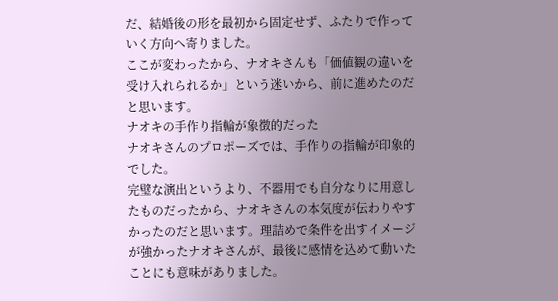だ、結婚後の形を最初から固定せず、ふたりで作っていく方向へ寄りました。
ここが変わったから、ナオキさんも「価値観の違いを受け入れられるか」という迷いから、前に進めたのだと思います。
ナオキの手作り指輪が象徴的だった
ナオキさんのプロポーズでは、手作りの指輪が印象的でした。
完璧な演出というより、不器用でも自分なりに用意したものだったから、ナオキさんの本気度が伝わりやすかったのだと思います。理詰めで条件を出すイメージが強かったナオキさんが、最後に感情を込めて動いたことにも意味がありました。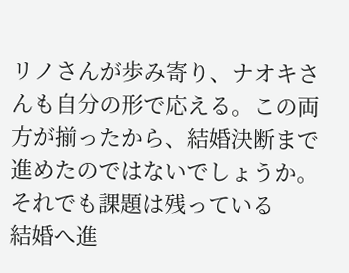リノさんが歩み寄り、ナオキさんも自分の形で応える。この両方が揃ったから、結婚決断まで進めたのではないでしょうか。
それでも課題は残っている
結婚へ進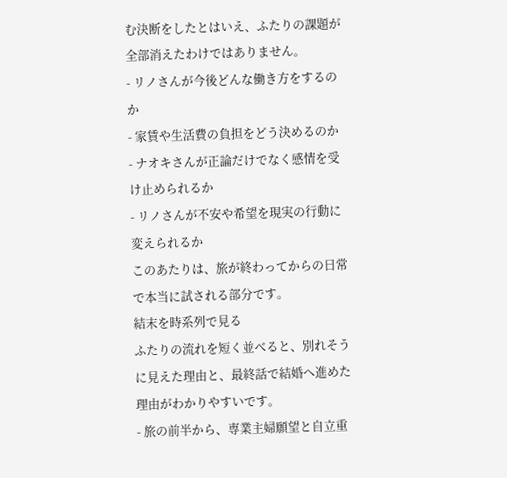む決断をしたとはいえ、ふたりの課題が全部消えたわけではありません。
- リノさんが今後どんな働き方をするのか
- 家賃や生活費の負担をどう決めるのか
- ナオキさんが正論だけでなく感情を受け止められるか
- リノさんが不安や希望を現実の行動に変えられるか
このあたりは、旅が終わってからの日常で本当に試される部分です。
結末を時系列で見る
ふたりの流れを短く並べると、別れそうに見えた理由と、最終話で結婚へ進めた理由がわかりやすいです。
- 旅の前半から、専業主婦願望と自立重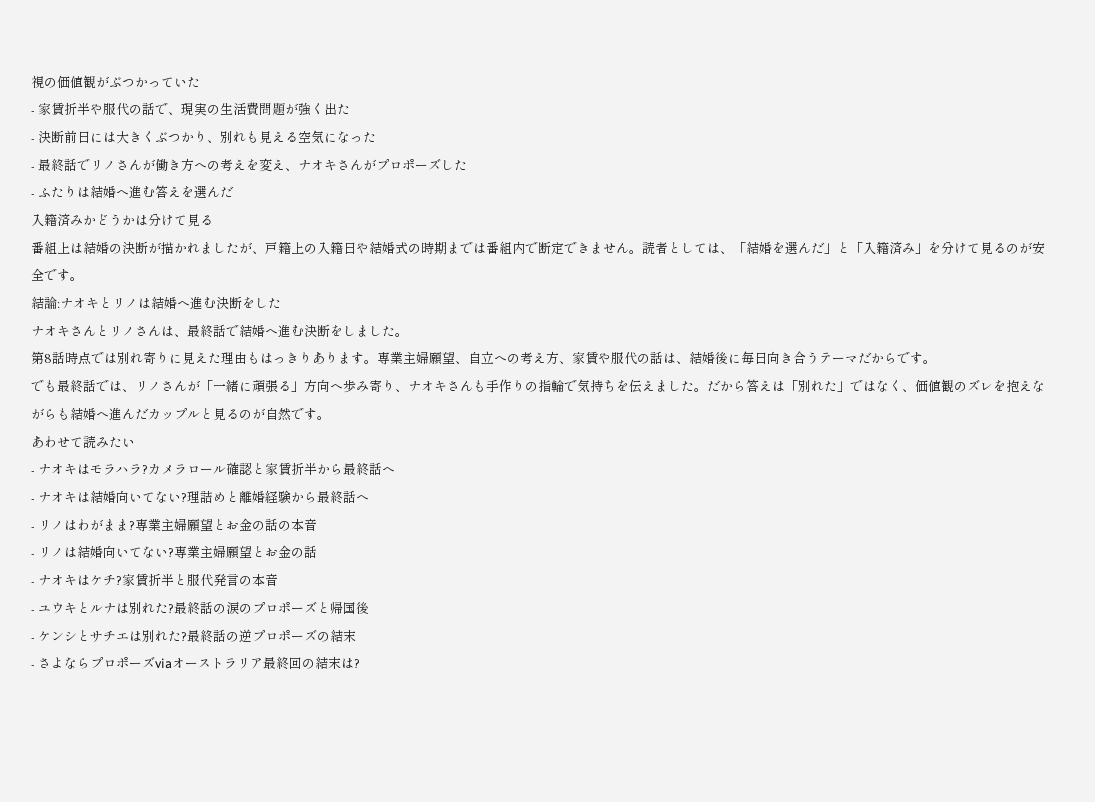視の価値観がぶつかっていた
- 家賃折半や服代の話で、現実の生活費問題が強く出た
- 決断前日には大きくぶつかり、別れも見える空気になった
- 最終話でリノさんが働き方への考えを変え、ナオキさんがプロポーズした
- ふたりは結婚へ進む答えを選んだ
入籍済みかどうかは分けて見る
番組上は結婚の決断が描かれましたが、戸籍上の入籍日や結婚式の時期までは番組内で断定できません。読者としては、「結婚を選んだ」と「入籍済み」を分けて見るのが安全です。
結論:ナオキとリノは結婚へ進む決断をした
ナオキさんとリノさんは、最終話で結婚へ進む決断をしました。
第8話時点では別れ寄りに見えた理由もはっきりあります。専業主婦願望、自立への考え方、家賃や服代の話は、結婚後に毎日向き合うテーマだからです。
でも最終話では、リノさんが「一緒に頑張る」方向へ歩み寄り、ナオキさんも手作りの指輪で気持ちを伝えました。だから答えは「別れた」ではなく、価値観のズレを抱えながらも結婚へ進んだカップルと見るのが自然です。
あわせて読みたい
- ナオキはモラハラ?カメラロール確認と家賃折半から最終話へ
- ナオキは結婚向いてない?理詰めと離婚経験から最終話へ
- リノはわがまま?専業主婦願望とお金の話の本音
- リノは結婚向いてない?専業主婦願望とお金の話
- ナオキはケチ?家賃折半と服代発言の本音
- ユウキとルナは別れた?最終話の涙のプロポーズと帰国後
- ケンシとサチエは別れた?最終話の逆プロポーズの結末
- さよならプロポーズviaオーストラリア最終回の結末は?